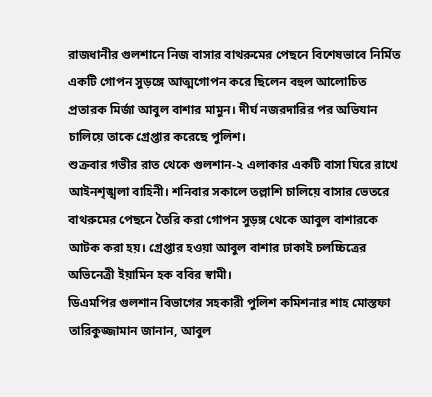রাজধানীর গুলশানে নিজ বাসার বাথরুমের পেছনে বিশেষভাবে নির্মিত একটি গোপন সুড়ঙ্গে আত্মগোপন করে ছিলেন বহুল আলোচিত প্রতারক মির্জা আবুল বাশার মামুন। দীর্ঘ নজরদারির পর অভিযান চালিয়ে তাকে গ্রেপ্তার করেছে পুলিশ।
শুক্রবার গভীর রাত থেকে গুলশান-২ এলাকার একটি বাসা ঘিরে রাখে আইনশৃঙ্খলা বাহিনী। শনিবার সকালে তল্লাশি চালিয়ে বাসার ভেতরে বাথরুমের পেছনে তৈরি করা গোপন সুড়ঙ্গ থেকে আবুল বাশারকে আটক করা হয়। গ্রেপ্তার হওয়া আবুল বাশার ঢাকাই চলচ্চিত্রের অভিনেত্রী ইয়ামিন হক ববির স্বামী।
ডিএমপির গুলশান বিভাগের সহকারী পুলিশ কমিশনার শাহ মোস্তফা তারিকুজ্জামান জানান, আবুল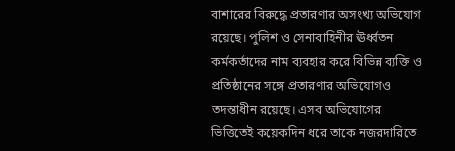বাশারের বিরুদ্ধে প্রতারণার অসংখ্য অভিযোগ রয়েছে। পুলিশ ও সেনাবাহিনীর ঊর্ধ্বতন কর্মকর্তাদের নাম ব্যবহার করে বিভিন্ন ব্যক্তি ও প্রতিষ্ঠানের সঙ্গে প্রতারণার অভিযোগও তদন্তাধীন রয়েছে। এসব অভিযোগের ভিত্তিতেই কয়েকদিন ধরে তাকে নজরদারিতে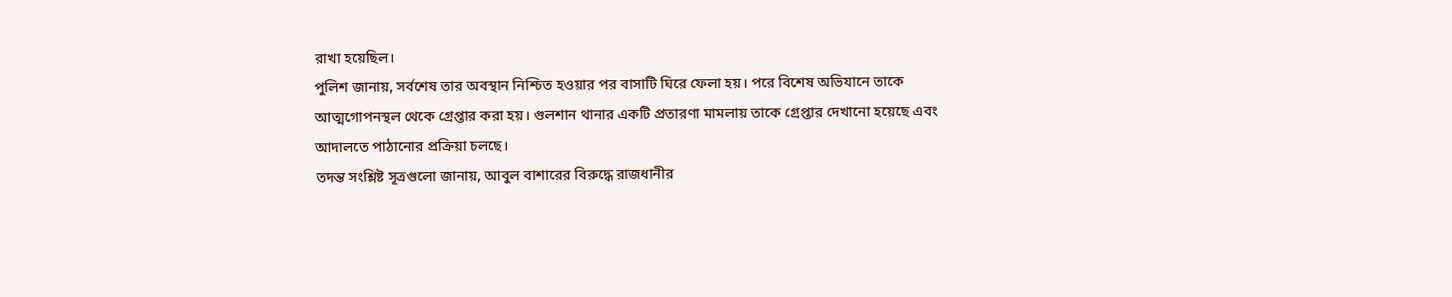রাখা হয়েছিল।
পুলিশ জানায়, সর্বশেষ তার অবস্থান নিশ্চিত হওয়ার পর বাসাটি ঘিরে ফেলা হয়। পরে বিশেষ অভিযানে তাকে আত্মগোপনস্থল থেকে গ্রেপ্তার করা হয়। গুলশান থানার একটি প্রতারণা মামলায় তাকে গ্রেপ্তার দেখানো হয়েছে এবং আদালতে পাঠানোর প্রক্রিয়া চলছে।
তদন্ত সংশ্লিষ্ট সূত্রগুলো জানায়, আবুল বাশারের বিরুদ্ধে রাজধানীর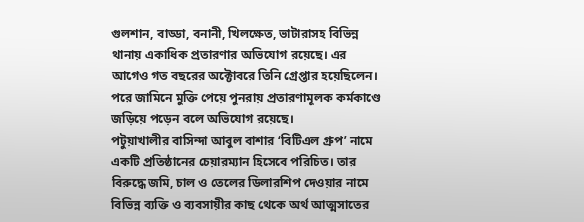গুলশান, বাড্ডা, বনানী, খিলক্ষেত, ভাটারাসহ বিভিন্ন থানায় একাধিক প্রতারণার অভিযোগ রয়েছে। এর আগেও গত বছরের অক্টোবরে তিনি গ্রেপ্তার হয়েছিলেন। পরে জামিনে মুক্তি পেয়ে পুনরায় প্রতারণামূলক কর্মকাণ্ডে জড়িয়ে পড়েন বলে অভিযোগ রয়েছে।
পটুয়াখালীর বাসিন্দা আবুল বাশার ‘বিটিএল গ্রুপ’ নামে একটি প্রতিষ্ঠানের চেয়ারম্যান হিসেবে পরিচিত। তার বিরুদ্ধে জমি, চাল ও তেলের ডিলারশিপ দেওয়ার নামে বিভিন্ন ব্যক্তি ও ব্যবসায়ীর কাছ থেকে অর্থ আত্মসাতের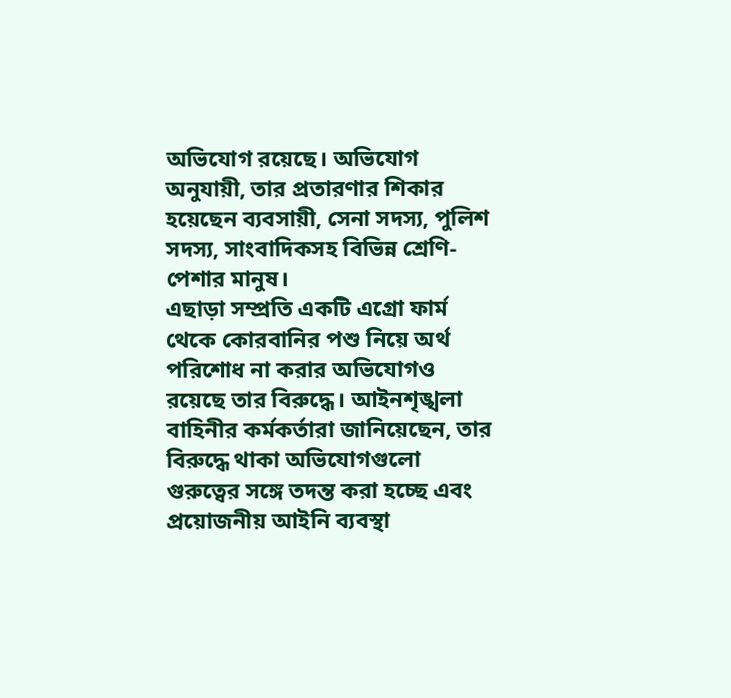অভিযোগ রয়েছে। অভিযোগ অনুযায়ী, তার প্রতারণার শিকার হয়েছেন ব্যবসায়ী, সেনা সদস্য, পুলিশ সদস্য, সাংবাদিকসহ বিভিন্ন শ্রেণি-পেশার মানুষ।
এছাড়া সম্প্রতি একটি এগ্রো ফার্ম থেকে কোরবানির পশু নিয়ে অর্থ পরিশোধ না করার অভিযোগও রয়েছে তার বিরুদ্ধে। আইনশৃঙ্খলা বাহিনীর কর্মকর্তারা জানিয়েছেন, তার বিরুদ্ধে থাকা অভিযোগগুলো গুরুত্বের সঙ্গে তদন্ত করা হচ্ছে এবং প্রয়োজনীয় আইনি ব্যবস্থা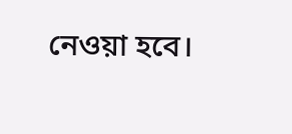নেওয়া হবে।